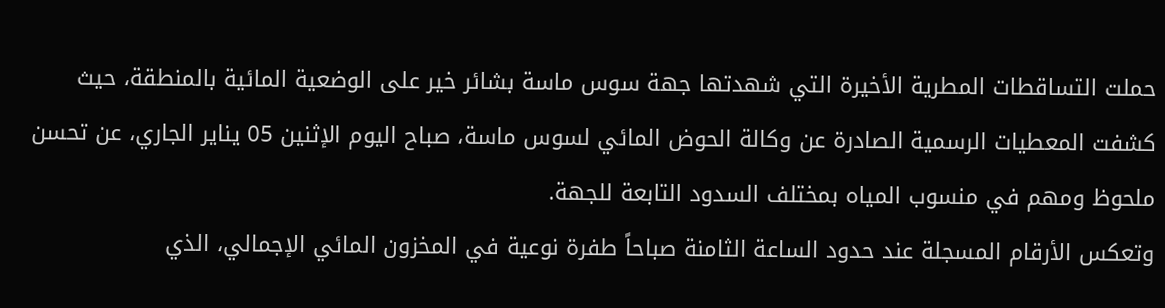حملت التساقطات المطرية الأخيرة التي شهدتها جهة سوس ماسة بشائر خير على الوضعية المائية بالمنطقة، حيث كشفت المعطيات الرسمية الصادرة عن وكالة الحوض المائي لسوس ماسة، صباح اليوم الإثنين 05 يناير الجاري، عن تحسن ملحوظ ومهم في منسوب المياه بمختلف السدود التابعة للجهة.
وتعكس الأرقام المسجلة عند حدود الساعة الثامنة صباحاً طفرة نوعية في المخزون المائي الإجمالي، الذي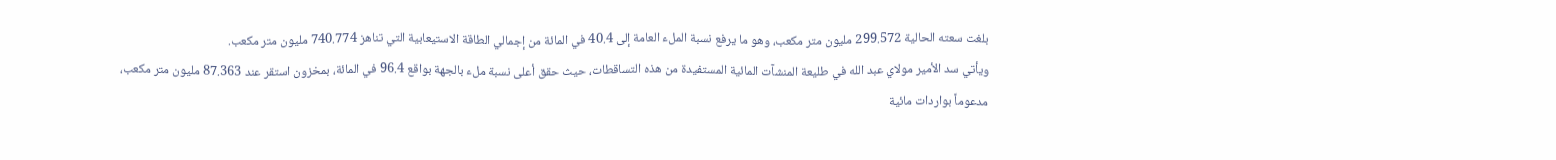بلغت سعته الحالية 299.572 مليون متر مكعب، وهو ما يرفع نسبة الملء العامة إلى 40.4 في المائة من إجمالي الطاقة الاستيعابية التي تناهز 740.774 مليون متر مكعب.
ويأتي سد الأمير مولاي عبد الله في طليعة المنشآت المائية المستفيدة من هذه التساقطات، حيث حقق أعلى نسبة ملء بالجهة بواقع 96.4 في المائة، بمخزون استقر عند 87.363 مليون متر مكعب، مدعوماً بواردات مائية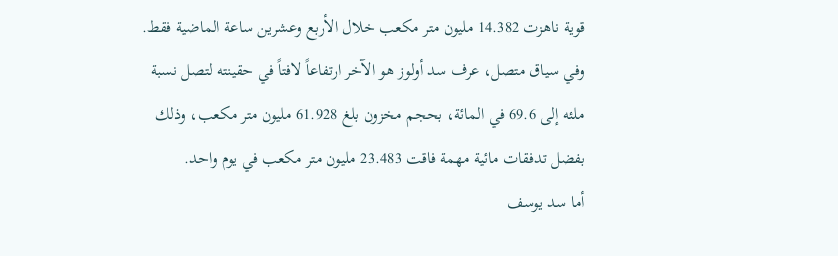قوية ناهزت 14.382 مليون متر مكعب خلال الأربع وعشرين ساعة الماضية فقط.
وفي سياق متصل، عرف سد أولوز هو الآخر ارتفاعاً لافتاً في حقينته لتصل نسبة ملئه إلى 69.6 في المائة، بحجم مخزون بلغ 61.928 مليون متر مكعب، وذلك بفضل تدفقات مائية مهمة فاقت 23.483 مليون متر مكعب في يوم واحد.
أما سد يوسف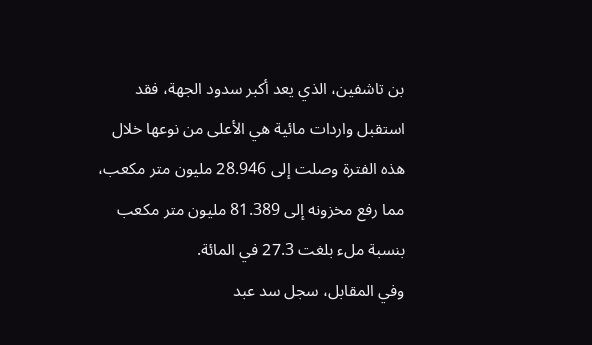بن تاشفين، الذي يعد أكبر سدود الجهة، فقد استقبل واردات مائية هي الأعلى من نوعها خلال هذه الفترة وصلت إلى 28.946 مليون متر مكعب، مما رفع مخزونه إلى 81.389 مليون متر مكعب بنسبة ملء بلغت 27.3 في المائة.
وفي المقابل، سجل سد عبد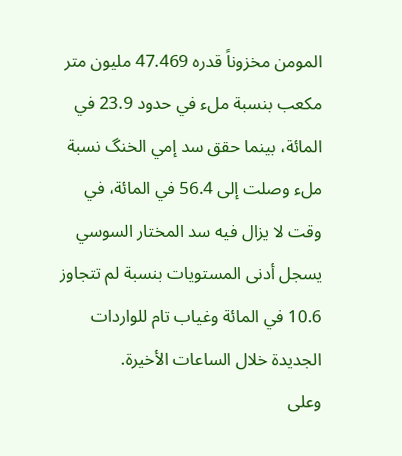المومن مخزوناً قدره 47.469 مليون متر مكعب بنسبة ملء في حدود 23.9 في المائة، بينما حقق سد إمي الخنگ نسبة ملء وصلت إلى 56.4 في المائة، في وقت لا يزال فيه سد المختار السوسي يسجل أدنى المستويات بنسبة لم تتجاوز 10.6 في المائة وغياب تام للواردات الجديدة خلال الساعات الأخيرة.
وعلى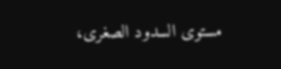مستوى السدود الصغرى،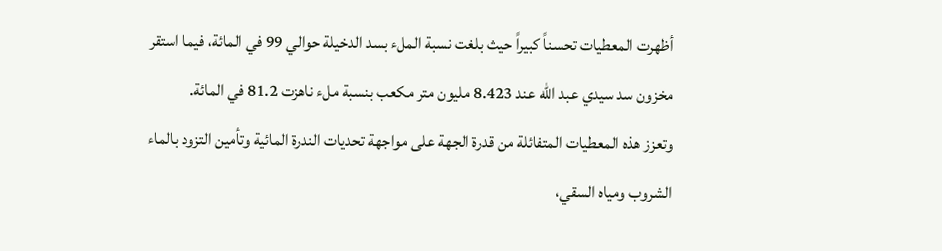أظهرت المعطيات تحسناً كبيراً حيث بلغت نسبة الملء بسد الدخيلة حوالي 99 في المائة، فيما استقر مخزون سد سيدي عبد الله عند 8.423 مليون متر مكعب بنسبة ملء ناهزت 81.2 في المائة.
وتعزز هذه المعطيات المتفائلة من قدرة الجهة على مواجهة تحديات الندرة المائية وتأمين التزود بالماء الشروب ومياه السقي،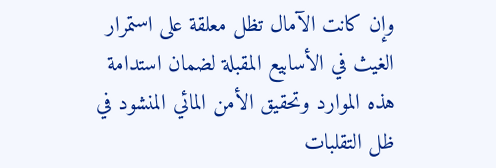وإن كانت الآمال تظل معلقة على استمرار الغيث في الأسابيع المقبلة لضمان استدامة هذه الموارد وتحقيق الأمن المائي المنشود في ظل التقلبات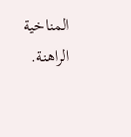المناخية الراهنة.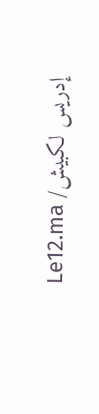إدريس لكبيش/ Le12.ma